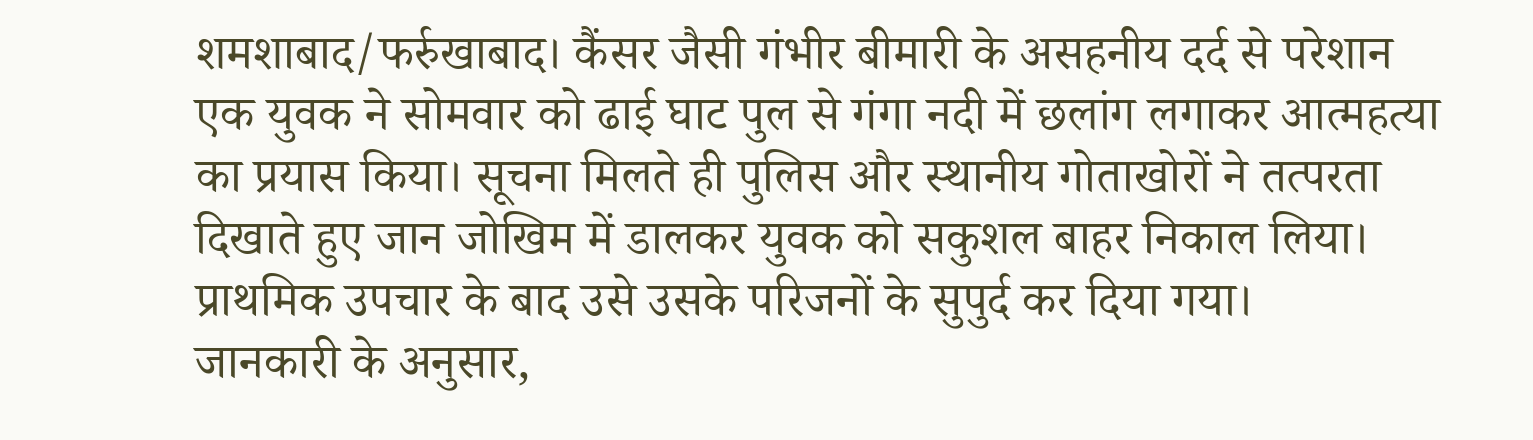शमशाबाद/फर्रुखाबाद। कैंसर जैसी गंभीर बीमारी के असहनीय दर्द से परेशान एक युवक ने सोमवार को ढाई घाट पुल से गंगा नदी में छलांग लगाकर आत्महत्या का प्रयास किया। सूचना मिलते ही पुलिस और स्थानीय गोताखोरों ने तत्परता दिखाते हुए जान जोखिम में डालकर युवक को सकुशल बाहर निकाल लिया। प्राथमिक उपचार के बाद उसे उसके परिजनों के सुपुर्द कर दिया गया।
जानकारी के अनुसार,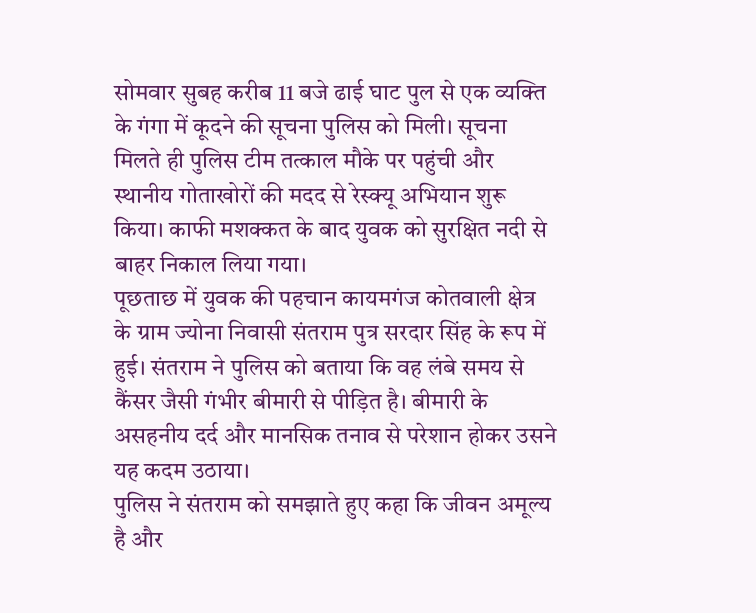सोमवार सुबह करीब 11 बजे ढाई घाट पुल से एक व्यक्ति के गंगा में कूदने की सूचना पुलिस को मिली। सूचना मिलते ही पुलिस टीम तत्काल मौके पर पहुंची और स्थानीय गोताखोरों की मदद से रेस्क्यू अभियान शुरू किया। काफी मशक्कत के बाद युवक को सुरक्षित नदी से बाहर निकाल लिया गया।
पूछताछ में युवक की पहचान कायमगंज कोतवाली क्षेत्र के ग्राम ज्योना निवासी संतराम पुत्र सरदार सिंह के रूप में हुई। संतराम ने पुलिस को बताया कि वह लंबे समय से कैंसर जैसी गंभीर बीमारी से पीड़ित है। बीमारी के असहनीय दर्द और मानसिक तनाव से परेशान होकर उसने यह कदम उठाया।
पुलिस ने संतराम को समझाते हुए कहा कि जीवन अमूल्य है और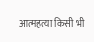आत्महत्या किसी भी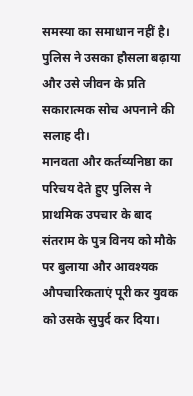समस्या का समाधान नहीं है। पुलिस ने उसका हौसला बढ़ाया और उसे जीवन के प्रति सकारात्मक सोच अपनाने की सलाह दी।
मानवता और कर्तव्यनिष्ठा का परिचय देते हुए पुलिस ने प्राथमिक उपचार के बाद संतराम के पुत्र विनय को मौके पर बुलाया और आवश्यक औपचारिकताएं पूरी कर युवक को उसके सुपुर्द कर दिया।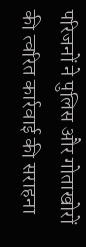परिजनों ने पुलिस और गोताखोरों की त्वरित कार्रवाई की सराहना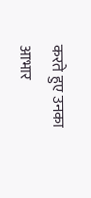करते हुए उनका आभार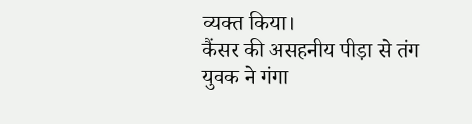व्यक्त किया।
कैंसर की असहनीय पीड़ा से तंग युवक ने गंगा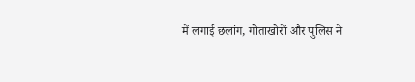में लगाई छलांग, गोताखोरों और पुलिस ने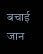बचाई जान